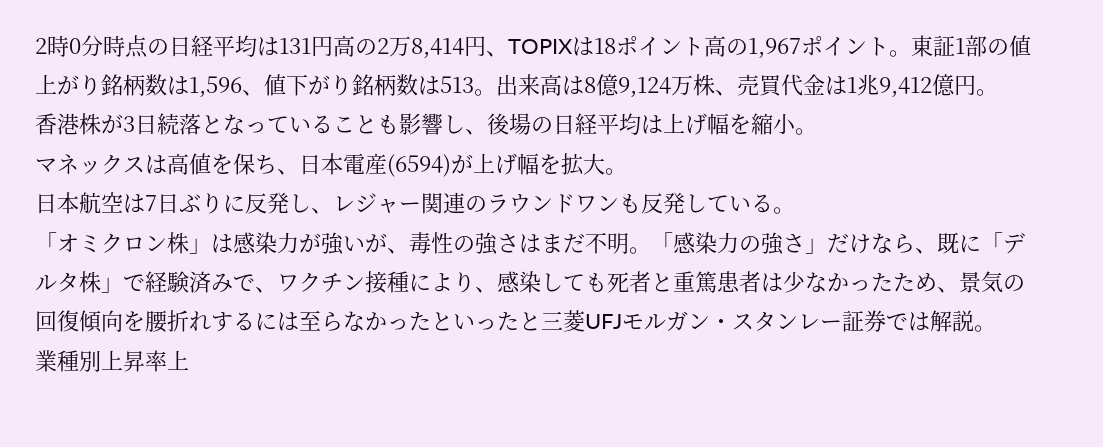2時0分時点の日経平均は131円高の2万8,414円、TOPIXは18ポイント高の1,967ポイント。東証1部の値上がり銘柄数は1,596、値下がり銘柄数は513。出来高は8億9,124万株、売買代金は1兆9,412億円。
香港株が3日続落となっていることも影響し、後場の日経平均は上げ幅を縮小。
マネックスは高値を保ち、日本電産(6594)が上げ幅を拡大。
日本航空は7日ぶりに反発し、レジャー関連のラウンドワンも反発している。
「オミクロン株」は感染力が強いが、毒性の強さはまだ不明。「感染力の強さ」だけなら、既に「デルタ株」で経験済みで、ワクチン接種により、感染しても死者と重篤患者は少なかったため、景気の回復傾向を腰折れするには至らなかったといったと三菱UFJモルガン・スタンレー証券では解説。
業種別上昇率上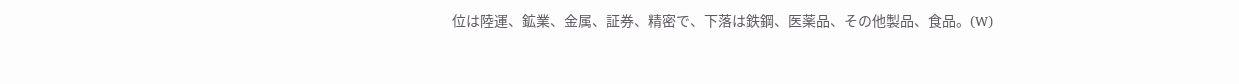位は陸運、鉱業、金属、証券、精密で、下落は鉄鋼、医薬品、その他製品、食品。(W)